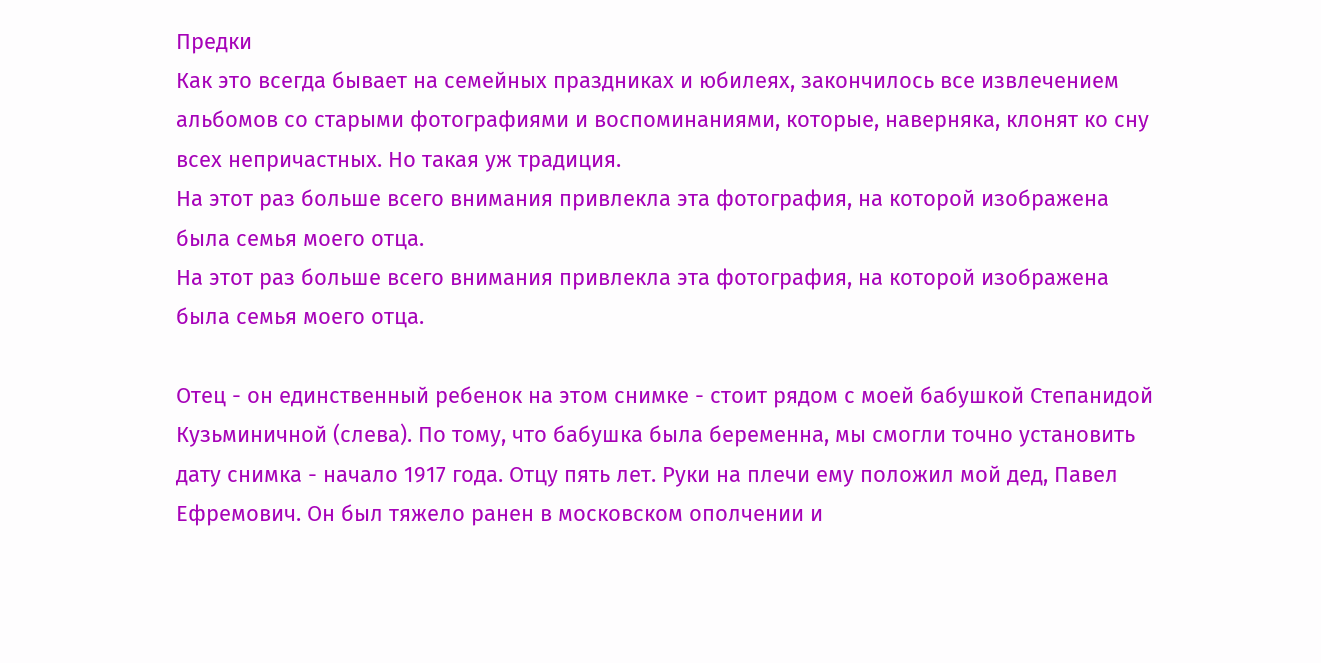Предки
Как это всегда бывает на семейных праздниках и юбилеях, закончилось все извлечением альбомов со старыми фотографиями и воспоминаниями, которые, наверняка, клонят ко сну всех непричастных. Но такая уж традиция.
На этот раз больше всего внимания привлекла эта фотография, на которой изображена была семья моего отца.
На этот раз больше всего внимания привлекла эта фотография, на которой изображена была семья моего отца.

Отец - он единственный ребенок на этом снимке - стоит рядом с моей бабушкой Степанидой Кузьминичной (слева). По тому, что бабушка была беременна, мы смогли точно установить дату снимка - начало 1917 года. Отцу пять лет. Руки на плечи ему положил мой дед, Павел Ефремович. Он был тяжело ранен в московском ополчении и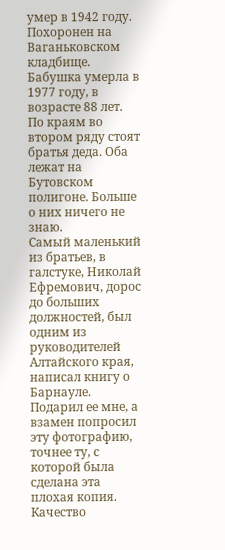умер в 1942 году. Похоронен на Ваганьковском кладбище. Бабушка умерла в 1977 году, в возрасте 88 лет.
По краям во втором ряду стоят братья деда. Оба лежат на Бутовском полигоне. Больше о них ничего не знаю.
Самый маленький из братьев, в галстуке, Николай Ефремович, дорос до больших должностей, был одним из руководителей Алтайского края, написал книгу о Барнауле. Подарил ее мне, а взамен попросил эту фотографию, точнее ту, с которой была сделана эта плохая копия. Качество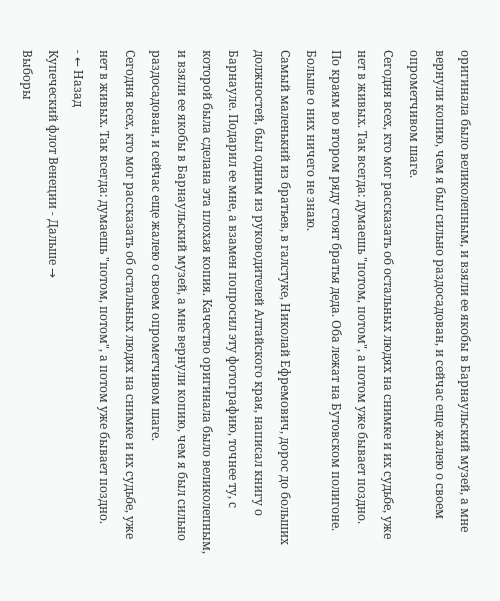оригинала было великолепным, и взяли ее якобы в Барнаульский музей, а мне вернули копию, чем я был сильно раздосадован, и сейчас еще жалею о своем опрометчивом шаге.
Сегодня всех, кто мог рассказать об остальных людях на снимке и их судьбе, уже нет в живых. Так всегда: думаешь "потом, потом", а потом уже бывает поздно.
По краям во втором ряду стоят братья деда. Оба лежат на Бутовском полигоне. Больше о них ничего не знаю.
Самый маленький из братьев, в галстуке, Николай Ефремович, дорос до больших должностей, был одним из руководителей Алтайского края, написал книгу о Барнауле. Подарил ее мне, а взамен попросил эту фотографию, точнее ту, с которой была сделана эта плохая копия. Качество оригинала было великолепным, и взяли ее якобы в Барнаульский музей, а мне вернули копию, чем я был сильно раздосадован, и сейчас еще жалею о своем опрометчивом шаге.
Сегодня всех, кто мог рассказать об остальных людях на снимке и их судьбе, уже нет в живых. Так всегда: думаешь "потом, потом", а потом уже бывает поздно.
- ← Назад
Купеческий флот Венеции - Дальше →
Выборы